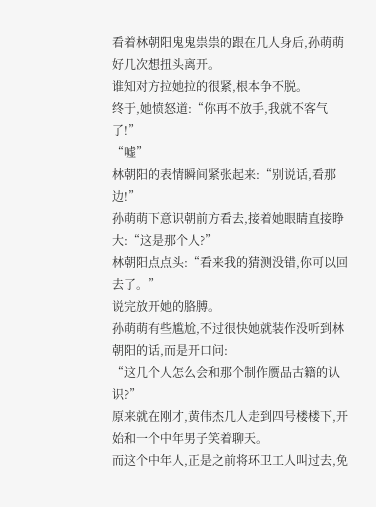看着林朝阳鬼鬼祟祟的跟在几人身后,孙萌萌好几次想扭头离开。
谁知对方拉她拉的很紧,根本争不脱。
终于,她愤怒道:“你再不放手,我就不客气了!”
“嘘”
林朝阳的表情瞬间紧张起来:“别说话,看那边!”
孙萌萌下意识朝前方看去,接着她眼睛直接睁大:“这是那个人?”
林朝阳点点头:“看来我的猜测没错,你可以回去了。”
说完放开她的胳膊。
孙萌萌有些尴尬,不过很快她就装作没听到林朝阳的话,而是开口问:
“这几个人怎么会和那个制作赝品古籍的认识?”
原来就在刚才,黄伟杰几人走到四号楼楼下,开始和一个中年男子笑着聊天。
而这个中年人,正是之前将环卫工人叫过去,免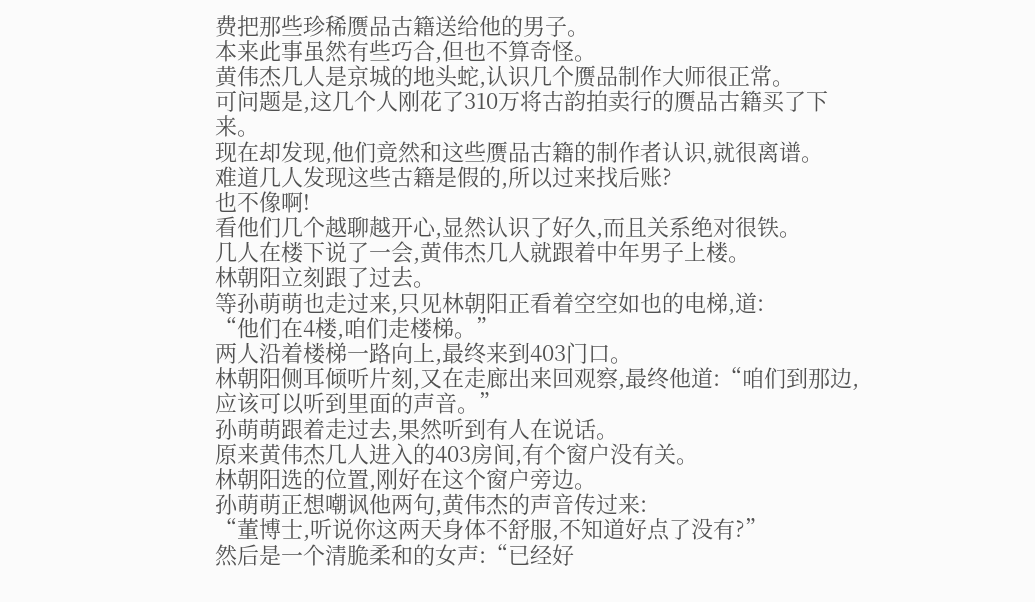费把那些珍稀赝品古籍送给他的男子。
本来此事虽然有些巧合,但也不算奇怪。
黄伟杰几人是京城的地头蛇,认识几个赝品制作大师很正常。
可问题是,这几个人刚花了310万将古韵拍卖行的赝品古籍买了下来。
现在却发现,他们竟然和这些赝品古籍的制作者认识,就很离谱。
难道几人发现这些古籍是假的,所以过来找后账?
也不像啊!
看他们几个越聊越开心,显然认识了好久,而且关系绝对很铁。
几人在楼下说了一会,黄伟杰几人就跟着中年男子上楼。
林朝阳立刻跟了过去。
等孙萌萌也走过来,只见林朝阳正看着空空如也的电梯,道:
“他们在4楼,咱们走楼梯。”
两人沿着楼梯一路向上,最终来到403门口。
林朝阳侧耳倾听片刻,又在走廊出来回观察,最终他道:“咱们到那边,应该可以听到里面的声音。”
孙萌萌跟着走过去,果然听到有人在说话。
原来黄伟杰几人进入的403房间,有个窗户没有关。
林朝阳选的位置,刚好在这个窗户旁边。
孙萌萌正想嘲讽他两句,黄伟杰的声音传过来:
“董博士,听说你这两天身体不舒服,不知道好点了没有?”
然后是一个清脆柔和的女声:“已经好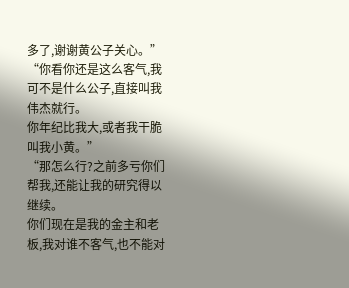多了,谢谢黄公子关心。”
“你看你还是这么客气,我可不是什么公子,直接叫我伟杰就行。
你年纪比我大,或者我干脆叫我小黄。”
“那怎么行?之前多亏你们帮我,还能让我的研究得以继续。
你们现在是我的金主和老板,我对谁不客气,也不能对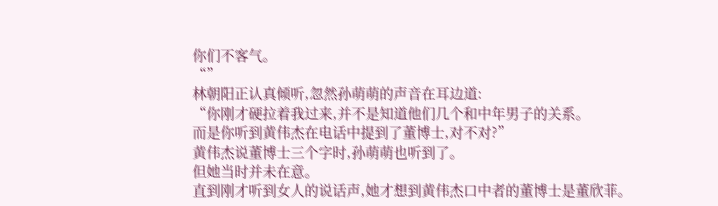你们不客气。
“”
林朝阳正认真倾听,忽然孙萌萌的声音在耳边道:
“你刚才硬拉着我过来,并不是知道他们几个和中年男子的关系。
而是你听到黄伟杰在电话中提到了董博士,对不对?”
黄伟杰说董博士三个字时,孙萌萌也听到了。
但她当时并未在意。
直到刚才听到女人的说话声,她才想到黄伟杰口中者的董博士是董欣菲。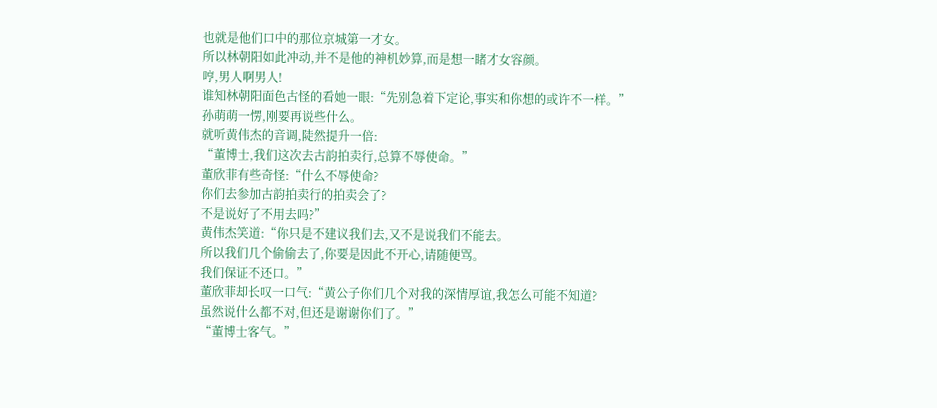也就是他们口中的那位京城第一才女。
所以林朝阳如此冲动,并不是他的神机妙算,而是想一睹才女容颜。
哼,男人啊男人!
谁知林朝阳面色古怪的看她一眼:“先别急着下定论,事实和你想的或许不一样。”
孙萌萌一愣,刚要再说些什么。
就听黄伟杰的音调,陡然提升一倍:
“董博士,我们这次去古韵拍卖行,总算不辱使命。”
董欣菲有些奇怪:“什么不辱使命?
你们去参加古韵拍卖行的拍卖会了?
不是说好了不用去吗?”
黄伟杰笑道:“你只是不建议我们去,又不是说我们不能去。
所以我们几个偷偷去了,你要是因此不开心,请随便骂。
我们保证不还口。”
董欣菲却长叹一口气:“黄公子你们几个对我的深情厚谊,我怎么可能不知道?
虽然说什么都不对,但还是谢谢你们了。”
“董博士客气。”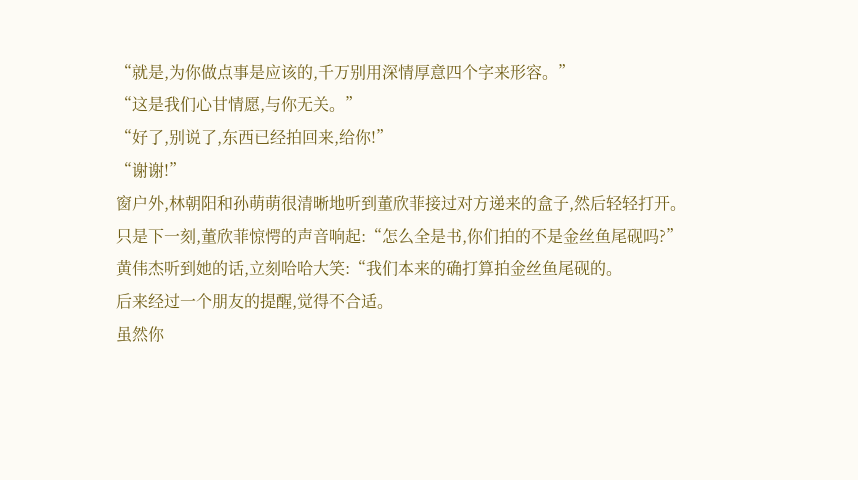“就是,为你做点事是应该的,千万别用深情厚意四个字来形容。”
“这是我们心甘情愿,与你无关。”
“好了,别说了,东西已经拍回来,给你!”
“谢谢!”
窗户外,林朝阳和孙萌萌很清晰地听到董欣菲接过对方递来的盒子,然后轻轻打开。
只是下一刻,董欣菲惊愕的声音响起:“怎么全是书,你们拍的不是金丝鱼尾砚吗?”
黄伟杰听到她的话,立刻哈哈大笑:“我们本来的确打算拍金丝鱼尾砚的。
后来经过一个朋友的提醒,觉得不合适。
虽然你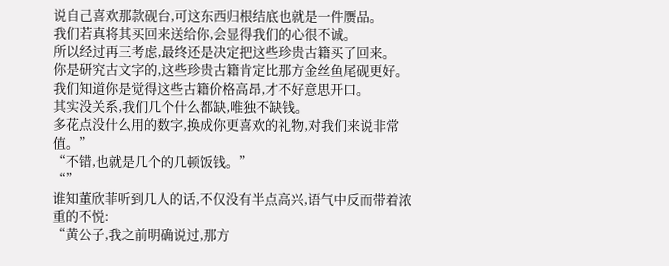说自己喜欢那款砚台,可这东西归根结底也就是一件赝品。
我们若真将其买回来送给你,会显得我们的心很不诚。
所以经过再三考虑,最终还是决定把这些珍贵古籍买了回来。
你是研究古文字的,这些珍贵古籍肯定比那方金丝鱼尾砚更好。
我们知道你是觉得这些古籍价格高昂,才不好意思开口。
其实没关系,我们几个什么都缺,唯独不缺钱。
多花点没什么用的数字,换成你更喜欢的礼物,对我们来说非常值。”
“不错,也就是几个的几顿饭钱。”
“”
谁知董欣菲听到几人的话,不仅没有半点高兴,语气中反而带着浓重的不悦:
“黄公子,我之前明确说过,那方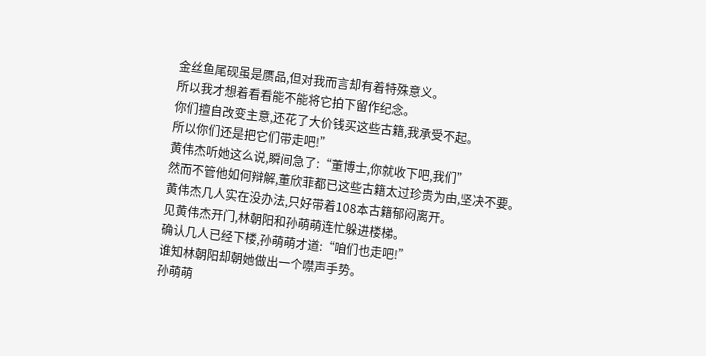金丝鱼尾砚虽是赝品,但对我而言却有着特殊意义。
所以我才想着看看能不能将它拍下留作纪念。
你们擅自改变主意,还花了大价钱买这些古籍,我承受不起。
所以你们还是把它们带走吧!”
黄伟杰听她这么说,瞬间急了:“董博士,你就收下吧,我们”
然而不管他如何辩解,董欣菲都已这些古籍太过珍贵为由,坚决不要。
黄伟杰几人实在没办法,只好带着108本古籍郁闷离开。
见黄伟杰开门,林朝阳和孙萌萌连忙躲进楼梯。
确认几人已经下楼,孙萌萌才道:“咱们也走吧!”
谁知林朝阳却朝她做出一个噤声手势。
孙萌萌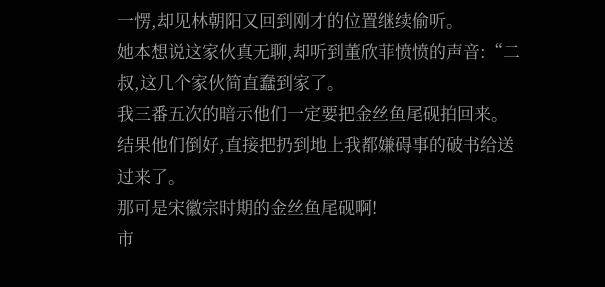一愣,却见林朝阳又回到刚才的位置继续偷听。
她本想说这家伙真无聊,却听到董欣菲愤愤的声音:“二叔,这几个家伙简直蠢到家了。
我三番五次的暗示他们一定要把金丝鱼尾砚拍回来。
结果他们倒好,直接把扔到地上我都嫌碍事的破书给送过来了。
那可是宋徽宗时期的金丝鱼尾砚啊!
市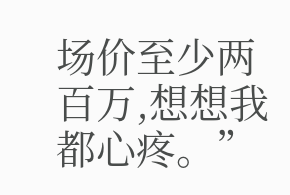场价至少两百万,想想我都心疼。”